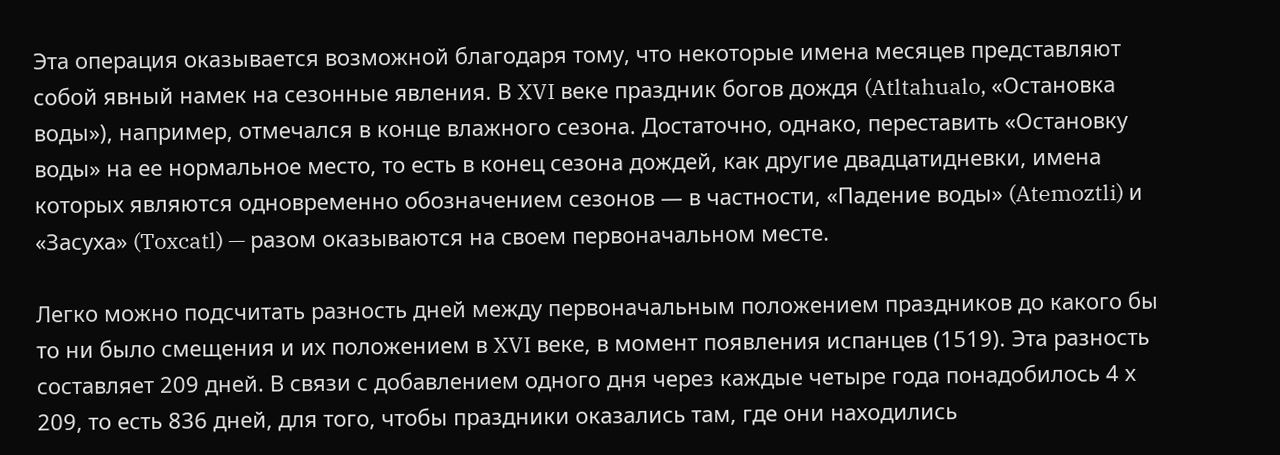Эта операция оказывается возможной благодаря тому, что некоторые имена месяцев представляют собой явный намек на сезонные явления. В XVI веке праздник богов дождя (Atltahualo, «Остановка воды»), например, отмечался в конце влажного сезона. Достаточно, однако, переставить «Остановку воды» на ее нормальное место, то есть в конец сезона дождей, как другие двадцатидневки, имена которых являются одновременно обозначением сезонов — в частности, «Падение воды» (Atemoztli) и «Засуха» (Toxcatl) — разом оказываются на своем первоначальном месте.

Легко можно подсчитать разность дней между первоначальным положением праздников до какого бы то ни было смещения и их положением в XVI веке, в момент появления испанцев (1519). Эта разность составляет 209 дней. В связи с добавлением одного дня через каждые четыре года понадобилось 4 х 209, то есть 836 дней, для того, чтобы праздники оказались там, где они находились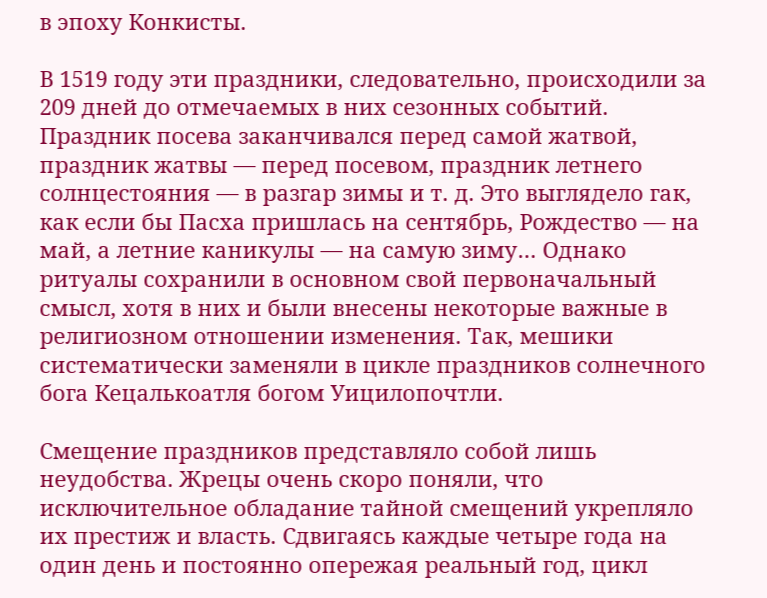в эпоху Конкисты.

В 1519 году эти праздники, следовательно, происходили за 209 дней до отмечаемых в них сезонных событий. Праздник посева заканчивался перед самой жатвой, праздник жатвы — перед посевом, праздник летнего солнцестояния — в разгар зимы и т. д. Это выглядело гак, как если бы Пасха пришлась на сентябрь, Рождество — на май, а летние каникулы — на самую зиму… Однако ритуалы сохранили в основном свой первоначальный смысл, хотя в них и были внесены некоторые важные в религиозном отношении изменения. Так, мешики систематически заменяли в цикле праздников солнечного бога Кецалькоатля богом Уицилопочтли.

Смещение праздников представляло собой лишь неудобства. Жрецы очень скоро поняли, что исключительное обладание тайной смещений укрепляло их престиж и власть. Сдвигаясь каждые четыре года на один день и постоянно опережая реальный год, цикл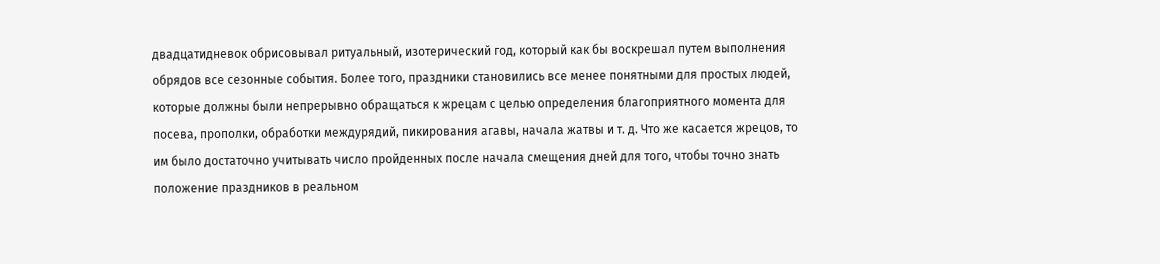двадцатидневок обрисовывал ритуальный, изотерический год, который как бы воскрешал путем выполнения обрядов все сезонные события. Более того, праздники становились все менее понятными для простых людей, которые должны были непрерывно обращаться к жрецам с целью определения благоприятного момента для посева, прополки, обработки междурядий, пикирования агавы, начала жатвы и т. д. Что же касается жрецов, то им было достаточно учитывать число пройденных после начала смещения дней для того, чтобы точно знать положение праздников в реальном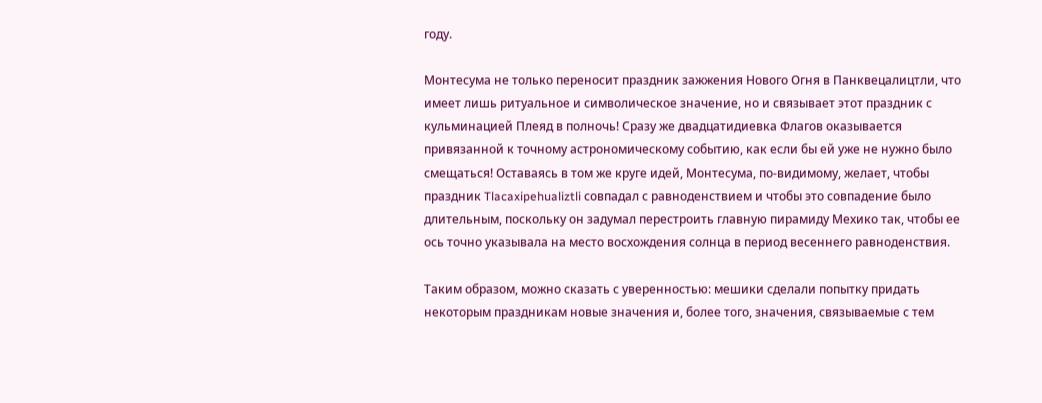году.

Монтесума не только переносит праздник зажжения Нового Огня в Панквецалицтли, что имеет лишь ритуальное и символическое значение, но и связывает этот праздник с кульминацией Плеяд в полночь! Сразу же двадцатидиевка Флагов оказывается привязанной к точному астрономическому событию, как если бы ей уже не нужно было смещаться! Оставаясь в том же круге идей, Монтесума, по-видимому, желает, чтобы праздник Tlacaxipehualiztli совпадал с равноденствием и чтобы это совпадение было длительным, поскольку он задумал перестроить главную пирамиду Мехико так, чтобы ее ось точно указывала на место восхождения солнца в период весеннего равноденствия.

Таким образом, можно сказать с уверенностью: мешики сделали попытку придать некоторым праздникам новые значения и, более того, значения, связываемые с тем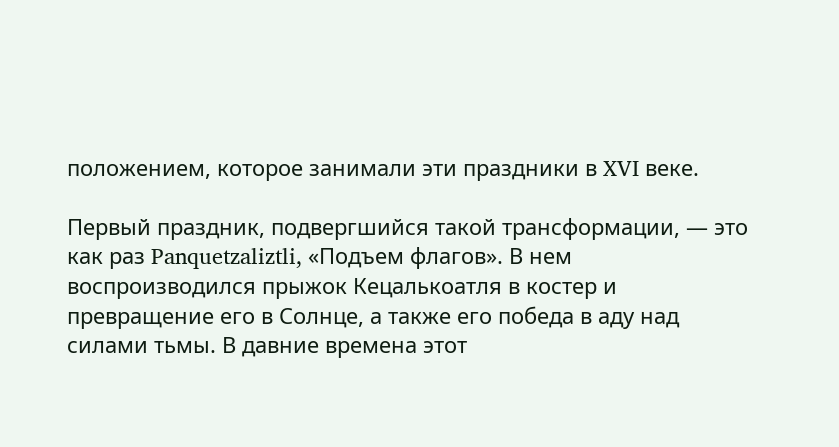положением, которое занимали эти праздники в XVI веке.

Первый праздник, подвергшийся такой трансформации, — это как раз Panquetzaliztli, «Подъем флагов». В нем воспроизводился прыжок Кецалькоатля в костер и превращение его в Солнце, а также его победа в аду над силами тьмы. В давние времена этот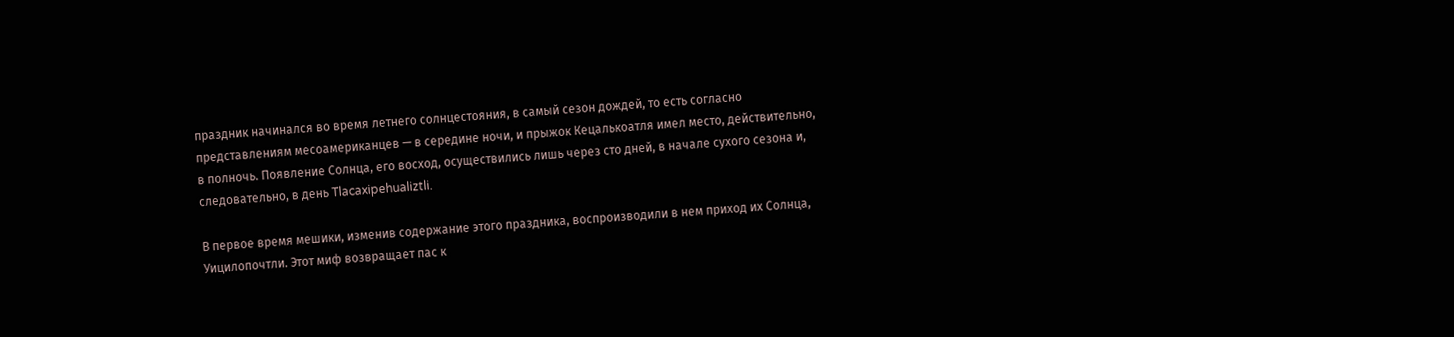праздник начинался во время летнего солнцестояния, в самый сезон дождей, то есть согласно представлениям месоамериканцев — в середине ночи, и прыжок Кецалькоатля имел место, действительно, в полночь. Появление Солнца, его восход, осуществились лишь через сто дней, в начале сухого сезона и, следовательно, в день Tlacaxipehualiztli.

В первое время мешики, изменив содержание этого праздника, воспроизводили в нем приход их Солнца, Уицилопочтли. Этот миф возвращает пас к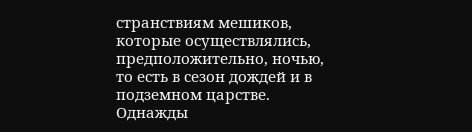странствиям мешиков, которые осуществлялись, предположительно, ночью, то есть в сезон дождей и в подземном царстве. Однажды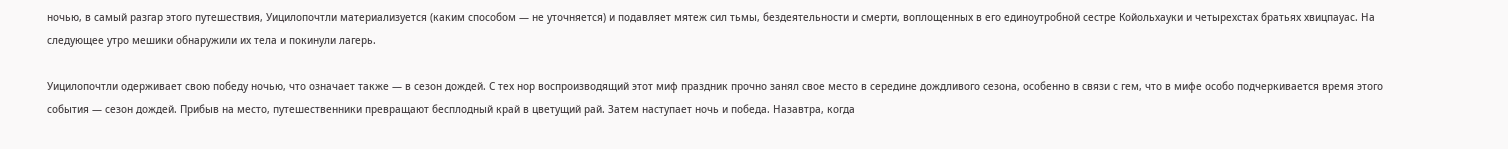ночью, в самый разгар этого путешествия, Уицилопочтли материализуется (каким способом — не уточняется) и подавляет мятеж сил тьмы, бездеятельности и смерти, воплощенных в его единоутробной сестре Койольхауки и четырехстах братьях хвицпауас. На следующее утро мешики обнаружили их тела и покинули лагерь.

Уицилопочтли одерживает свою победу ночью, что означает также — в сезон дождей. С тех нор воспроизводящий этот миф праздник прочно занял свое место в середине дождливого сезона, особенно в связи с гем, что в мифе особо подчеркивается время этого события — сезон дождей. Прибыв на место, путешественники превращают бесплодный край в цветущий рай. Затем наступает ночь и победа. Назавтра, когда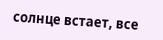солнце встает, все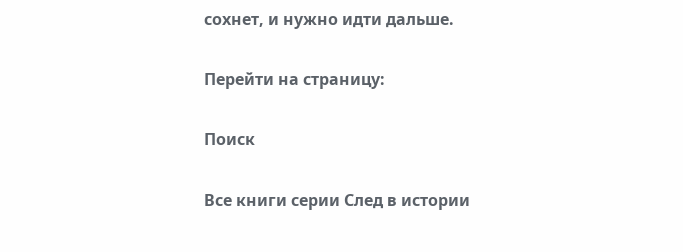сохнет, и нужно идти дальше.

Перейти на страницу:

Поиск

Все книги серии След в истории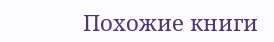Похожие книги